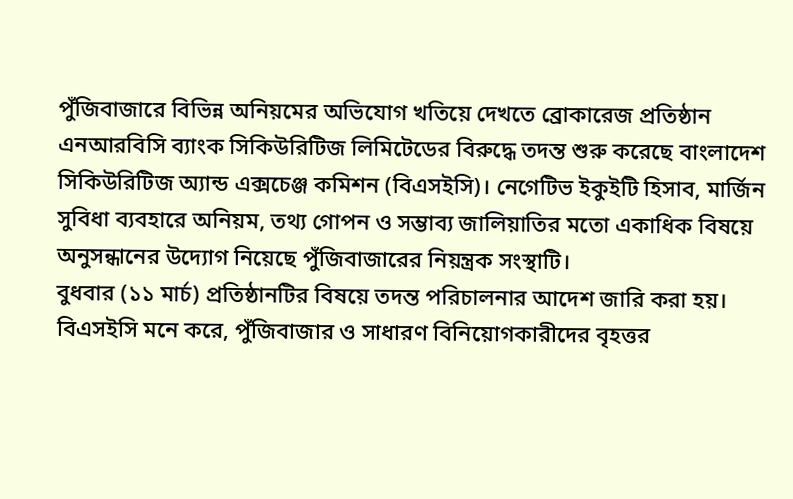পুঁজিবাজারে বিভিন্ন অনিয়মের অভিযোগ খতিয়ে দেখতে ব্রোকারেজ প্রতিষ্ঠান এনআরবিসি ব্যাংক সিকিউরিটিজ লিমিটেডের বিরুদ্ধে তদন্ত শুরু করেছে বাংলাদেশ সিকিউরিটিজ অ্যান্ড এক্সচেঞ্জ কমিশন (বিএসইসি)। নেগেটিভ ইকুইটি হিসাব, মার্জিন সুবিধা ব্যবহারে অনিয়ম, তথ্য গোপন ও সম্ভাব্য জালিয়াতির মতো একাধিক বিষয়ে অনুসন্ধানের উদ্যোগ নিয়েছে পুঁজিবাজারের নিয়ন্ত্রক সংস্থাটি।
বুধবার (১১ মার্চ) প্রতিষ্ঠানটির বিষয়ে তদন্ত পরিচালনার আদেশ জারি করা হয়। বিএসইসি মনে করে, পুঁজিবাজার ও সাধারণ বিনিয়োগকারীদের বৃহত্তর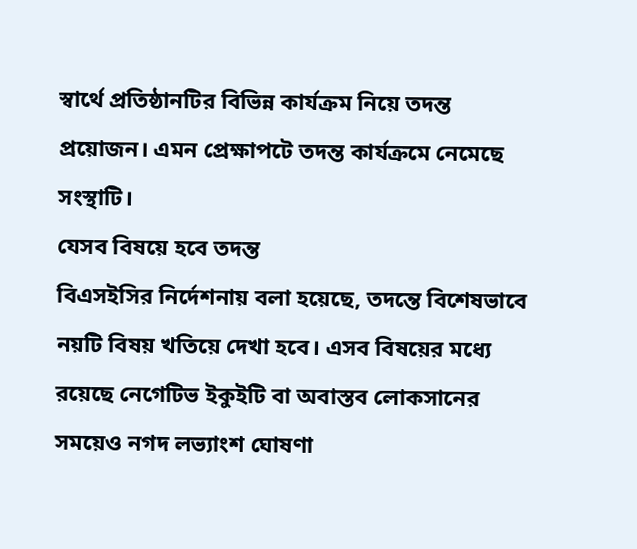স্বার্থে প্রতিষ্ঠানটির বিভিন্ন কার্যক্রম নিয়ে তদন্ত প্রয়োজন। এমন প্রেক্ষাপটে তদন্ত কার্যক্রমে নেমেছে সংস্থাটি।
যেসব বিষয়ে হবে তদন্ত
বিএসইসির নির্দেশনায় বলা হয়েছে, তদন্তে বিশেষভাবে নয়টি বিষয় খতিয়ে দেখা হবে। এসব বিষয়ের মধ্যে রয়েছে নেগেটিভ ইকুইটি বা অবাস্তব লোকসানের সময়েও নগদ লভ্যাংশ ঘোষণা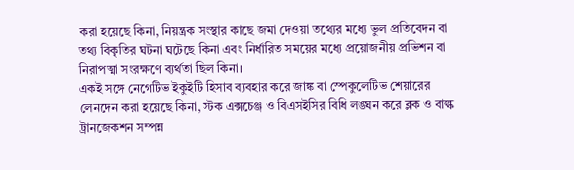করা হয়েছে কিনা, নিয়ন্ত্রক সংস্থার কাছে জমা দেওয়া তথ্যের মধ্যে ভুল প্রতিবেদন বা তথ্য বিকৃতির ঘটনা ঘটেছে কিনা এবং নির্ধারিত সময়ের মধ্যে প্রয়োজনীয় প্রভিশন বা নিরাপত্মা সংরক্ষণে ব্যর্থতা ছিল কিনা।
একই সঙ্গে নেগেটিভ ইকুইটি হিসাব ব্যবহার করে জাঙ্ক বা স্পেকুলেটিভ শেয়ারের লেনদেন করা হয়েছে কিনা, স্টক এক্সচেঞ্জ ও বিএসইসির বিধি লঙ্ঘন করে ব্লক ও বাল্ক ট্রানজেকশন সম্পন্ন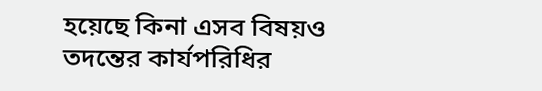হয়েছে কিনা এসব বিষয়ও তদন্তের কার্যপরিধির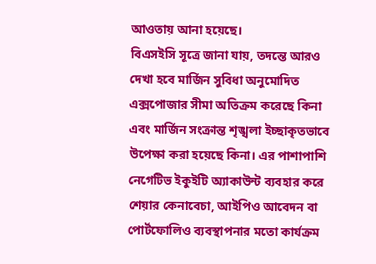আওতায় আনা হয়েছে।
বিএসইসি সূত্রে জানা যায়, তদন্তে আরও দেখা হবে মার্জিন সুবিধা অনুমোদিত এক্সপোজার সীমা অতিক্রম করেছে কিনা এবং মার্জিন সংক্রান্ত শৃঙ্খলা ইচ্ছাকৃতভাবে উপেক্ষা করা হয়েছে কিনা। এর পাশাপাশি নেগেটিভ ইকুইটি অ্যাকাউন্ট ব্যবহার করে শেয়ার কেনাবেচা, আইপিও আবেদন বা পোর্টফোলিও ব্যবস্থাপনার মতো কার্যক্রম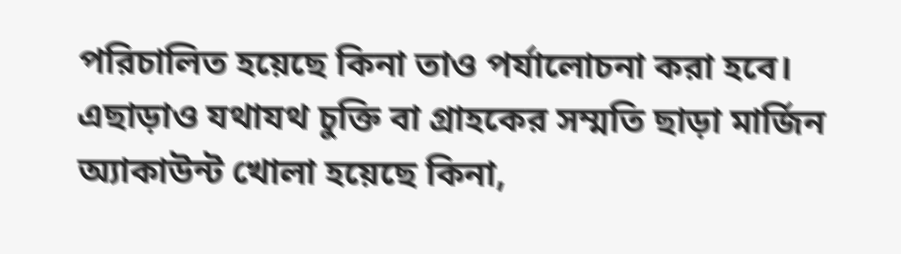পরিচালিত হয়েছে কিনা তাও পর্যালোচনা করা হবে।
এছাড়াও যথাযথ চুক্তি বা গ্রাহকের সম্মতি ছাড়া মার্জিন অ্যাকাউন্ট খোলা হয়েছে কিনা,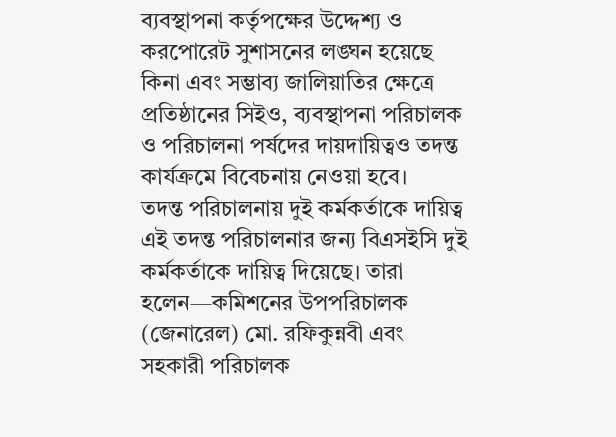ব্যবস্থাপনা কর্তৃপক্ষের উদ্দেশ্য ও করপোরেট সুশাসনের লঙ্ঘন হয়েছে কিনা এবং সম্ভাব্য জালিয়াতির ক্ষেত্রে প্রতিষ্ঠানের সিইও, ব্যবস্থাপনা পরিচালক ও পরিচালনা পর্ষদের দায়দায়িত্বও তদন্ত কার্যক্রমে বিবেচনায় নেওয়া হবে।
তদন্ত পরিচালনায় দুই কর্মকর্তাকে দায়িত্ব
এই তদন্ত পরিচালনার জন্য বিএসইসি দুই কর্মকর্তাকে দায়িত্ব দিয়েছে। তারা হলেন—কমিশনের উপপরিচালক (জেনারেল) মো. রফিকুন্নবী এবং সহকারী পরিচালক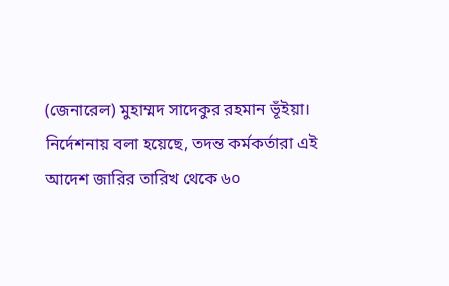(জেনারেল) মুহাম্মদ সাদেকুর রহমান ভূঁইয়া।
নির্দেশনায় বলা হয়েছে, তদন্ত কর্মকর্তারা এই আদেশ জারির তারিখ থেকে ৬০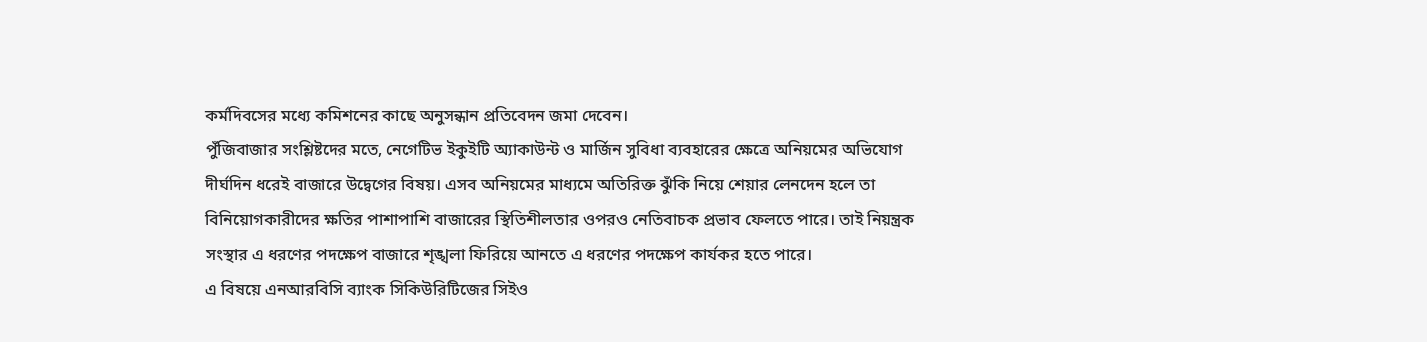কর্মদিবসের মধ্যে কমিশনের কাছে অনুসন্ধান প্রতিবেদন জমা দেবেন।
পুঁজিবাজার সংশ্লিষ্টদের মতে, নেগেটিভ ইকুইটি অ্যাকাউন্ট ও মার্জিন সুবিধা ব্যবহারের ক্ষেত্রে অনিয়মের অভিযোগ দীর্ঘদিন ধরেই বাজারে উদ্বেগের বিষয়। এসব অনিয়মের মাধ্যমে অতিরিক্ত ঝুঁকি নিয়ে শেয়ার লেনদেন হলে তা বিনিয়োগকারীদের ক্ষতির পাশাপাশি বাজারের স্থিতিশীলতার ওপরও নেতিবাচক প্রভাব ফেলতে পারে। তাই নিয়ন্ত্রক সংস্থার এ ধরণের পদক্ষেপ বাজারে শৃঙ্খলা ফিরিয়ে আনতে এ ধরণের পদক্ষেপ কার্যকর হতে পারে।
এ বিষয়ে এনআরবিসি ব্যাংক সিকিউরিটিজের সিইও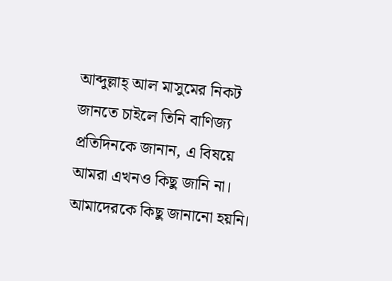আব্দুল্লাহ্ আল মাসুমের নিকট জানতে চাইলে তিনি বাণিজ্য প্রতিদিনকে জানান, এ বিষয়ে আমরা এখনও কিছু জানি না। আমাদেরকে কিছু জানানো হয়নি।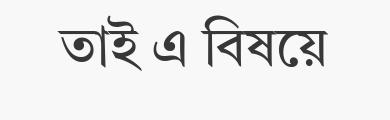তাই এ বিষয়ে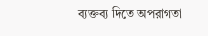ব্যক্তব্য দিতে অপরাগতা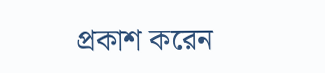প্রকাশ করেন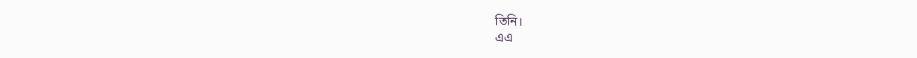তিনি।
এএ